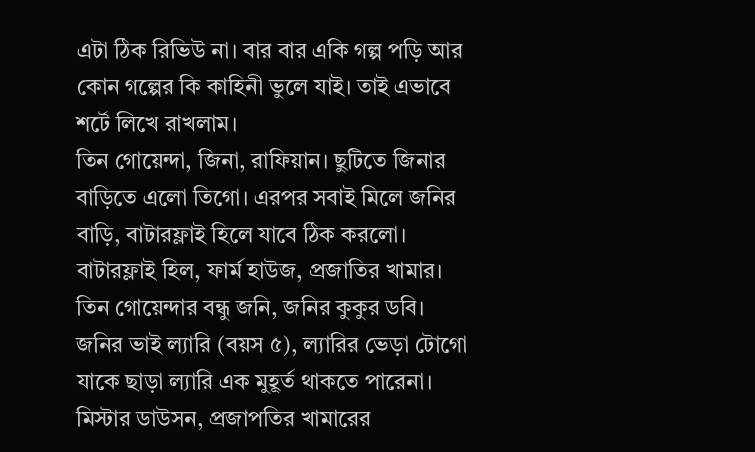এটা ঠিক রিভিউ না। বার বার একি গল্প পড়ি আর কোন গল্পের কি কাহিনী ভুলে যাই। তাই এভাবে শর্টে লিখে রাখলাম।
তিন গোয়েন্দা, জিনা, রাফিয়ান। ছুটিতে জিনার বাড়িতে এলো তিগো। এরপর সবাই মিলে জনির বাড়ি, বাটারফ্লাই হিলে যাবে ঠিক করলো।
বাটারফ্লাই হিল, ফার্ম হাউজ, প্রজাতির খামার।
তিন গোয়েন্দার বন্ধু জনি, জনির কুকুর ডবি।
জনির ভাই ল্যারি (বয়স ৫), ল্যারির ভেড়া টোগো যাকে ছাড়া ল্যারি এক মুহূর্ত থাকতে পারেনা।
মিস্টার ডাউসন, প্রজাপতির খামারের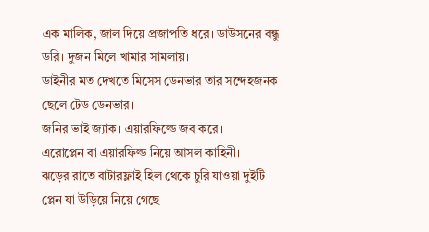এক মালিক, জাল দিয়ে প্রজাপতি ধরে। ডাউসনের বন্ধু ডরি। দুজন মিলে খামার সামলায়।
ডাইনীর মত দেখতে মিসেস ডেনভার তার সন্দেহজনক ছেলে টেড ডেনভার।
জনির ভাই জ্যাক। এয়ারফিল্ডে জব করে।
এরোপ্লেন বা এয়ারফিল্ড নিয়ে আসল কাহিনী।
ঝড়ের রাতে বাটারফ্লাই হিল থেকে চুরি যাওয়া দুইটি প্লেন যা উড়িয়ে নিয়ে গেছে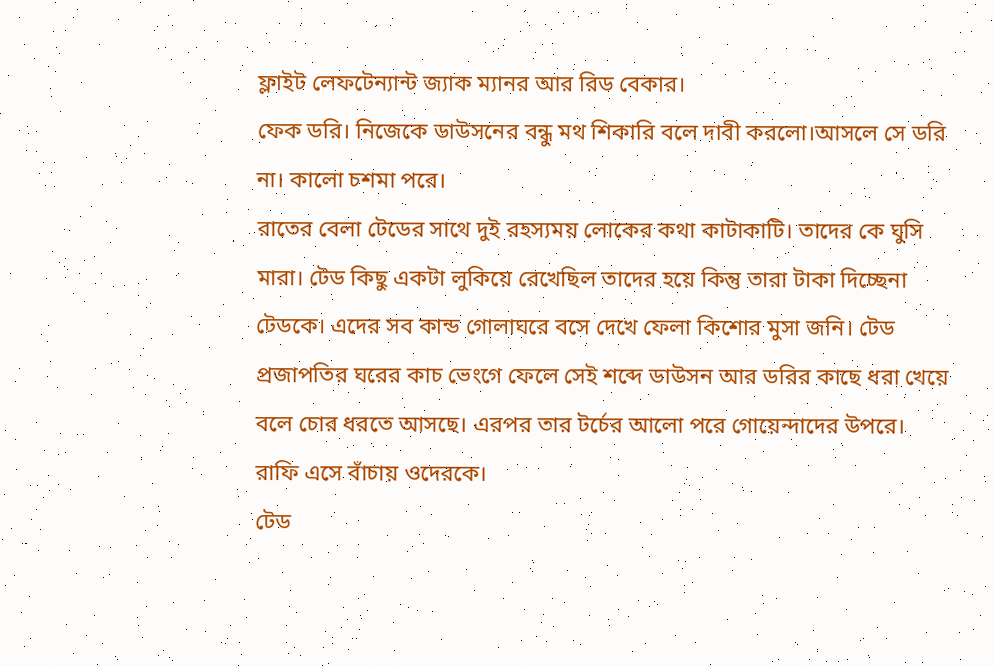ফ্লাইট লেফটেন্যান্ট জ্যাক ম্যানর আর রিড বেকার।
ফেক ডরি। নিজেকে ডাউসনের বন্ধু মথ শিকারি বলে দাবী করলো।আসলে সে ডরি না। কালো চশমা পরে।
রাতের বেলা টেডের সাথে দুই রহস্যময় লোকের কথা কাটাকাটি। তাদের কে ঘুসি মারা। টেড কিছু একটা লুকিয়ে রেখেছিল তাদের হয়ে কিন্তু তারা টাকা দিচ্ছেনা টেডকে। এদের সব কান্ড গোলাঘরে বসে দেখে ফেলা কিশোর মুসা জনি। টেড প্রজাপতির ঘরের কাচ ভেংগে ফেলে সেই শব্দে ডাউসন আর ডরির কাছে ধরা খেয়ে বলে চোর ধরতে আসছে। এরপর তার টর্চের আলো পরে গোয়েন্দাদের উপরে। রাফি এসে বাঁচায় ওদেরকে।
টেড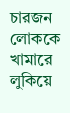চারজন লোককে খামারে লুকিয়ে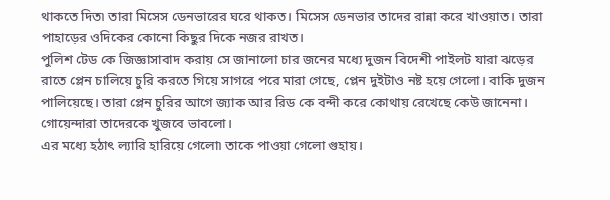থাকতে দিত৷ তারা মিসেস ডেনভারের ঘরে থাকত। মিসেস ডেনভার তাদের রান্না করে খাওয়াত। তারা পাহাড়ের ওদিকের কোনো কিছুর দিকে নজর রাখত।
পুলিশ টেড কে জিজ্ঞাসাবাদ করায় সে জানালো চার জনের মধ্যে দুজন বিদেশী পাইলট যারা ঝড়ের রাতে প্লেন চালিয়ে চুরি করতে গিয়ে সাগরে পরে মারা গেছে, প্লেন দুইটাও নষ্ট হয়ে গেলো। বাকি দুজন পালিয়েছে। তারা প্লেন চুরির আগে জ্যাক আর রিড কে বন্দী করে কোথায় রেখেছে কেউ জানেনা। গোয়েন্দারা তাদেরকে খুজবে ভাবলো।
এর মধ্যে হঠাৎ ল্যারি হারিয়ে গেলো৷ তাকে পাওয়া গেলো গুহায়।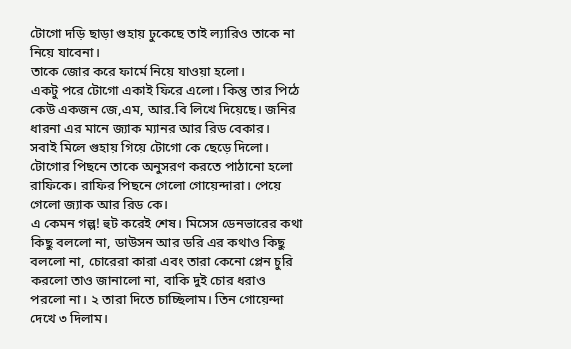টোগো দড়ি ছাড়া গুহায় ঢুকেছে তাই ল্যারিও তাকে না নিয়ে যাবেনা।
তাকে জোর করে ফার্মে নিয়ে যাওয়া হলো।
একটু পরে টোগো একাই ফিরে এলো। কিন্তু তার পিঠে কেউ একজন জে,এম, আর.বি লিখে দিয়েছে। জনির ধারনা এর মানে জ্যাক ম্যানর আর রিড বেকার।
সবাই মিলে গুহায় গিয়ে টোগো কে ছেড়ে দিলো। টোগোর পিছনে তাকে অনুসরণ করতে পাঠানো হলো রাফিকে। রাফির পিছনে গেলো গোয়েন্দারা। পেয়ে গেলো জ্যাক আর রিড কে।
এ কেমন গল্প! হুট করেই শেষ। মিসেস ডেনভারের কথা কিছু বললো না, ডাউসন আর ডরি এর কথাও কিছু বললো না, চোরেরা কারা এবং তারা কেনো প্লেন চুরি করলো তাও জানালো না, বাকি দুই চোর ধরাও পরলো না। ২ তারা দিতে চাচ্ছিলাম। তিন গোয়েন্দা দেখে ৩ দিলাম।